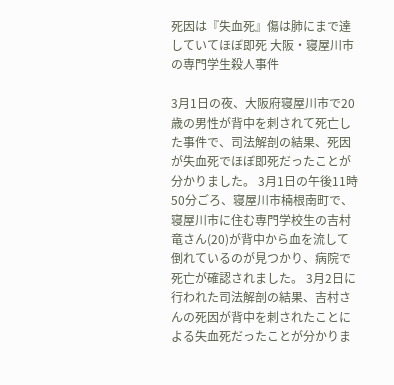死因は『失血死』傷は肺にまで達していてほぼ即死 大阪・寝屋川市の専門学生殺人事件

3月1日の夜、大阪府寝屋川市で20歳の男性が背中を刺されて死亡した事件で、司法解剖の結果、死因が失血死でほぼ即死だったことが分かりました。 3月1日の午後11時50分ごろ、寝屋川市楠根南町で、寝屋川市に住む専門学校生の吉村竜さん(20)が背中から血を流して倒れているのが見つかり、病院で死亡が確認されました。 3月2日に行われた司法解剖の結果、吉村さんの死因が背中を刺されたことによる失血死だったことが分かりま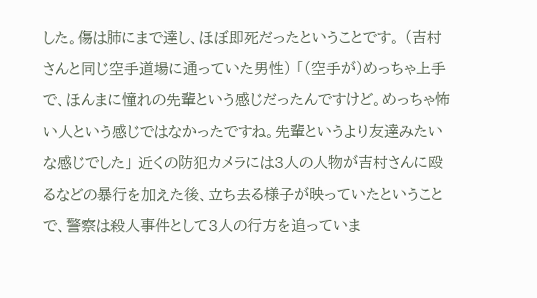した。傷は肺にまで達し、ほぼ即死だったということです。 (吉村さんと同じ空手道場に通っていた男性) 「(空手が)めっちゃ上手で、ほんまに憧れの先輩という感じだったんですけど。めっちゃ怖い人という感じではなかったですね。先輩というより友達みたいな感じでした」 近くの防犯カメラには3人の人物が吉村さんに殴るなどの暴行を加えた後、立ち去る様子が映っていたということで、警察は殺人事件として3人の行方を追っていま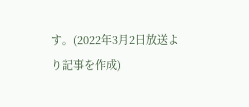す。(2022年3月2日放送より記事を作成)